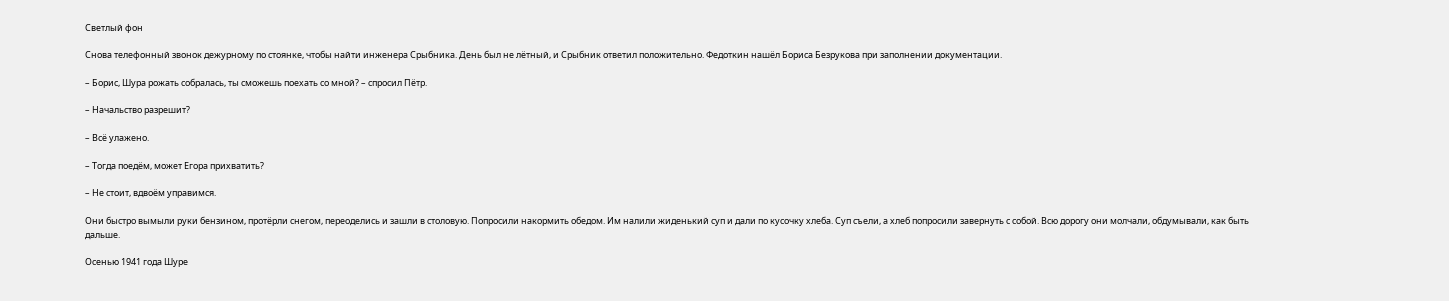Светлый фон

Снова телефонный звонок дежурному по стоянке, чтобы найти инженера Срыбника. День был не лётный, и Срыбник ответил положительно. Федоткин нашёл Бориса Безрукова при заполнении документации.

– Борис, Шура рожать собралась, ты сможешь поехать со мной? – спросил Пётр.

– Начальство разрешит?

– Всё улажено.

– Тогда поедём, может Егора прихватить?

– Не стоит, вдвоём управимся.

Они быстро вымыли руки бензином, протёрли снегом, переоделись и зашли в столовую. Попросили накормить обедом. Им налили жиденький суп и дали по кусочку хлеба. Суп съели, а хлеб попросили завернуть с собой. Всю дорогу они молчали, обдумывали, как быть дальше.

Осенью 1941 года Шуре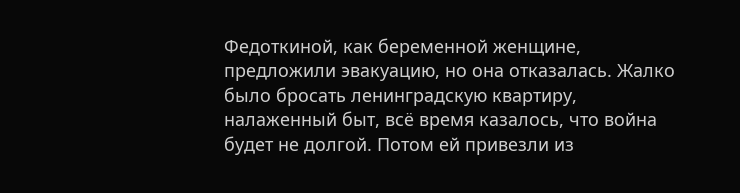Федоткиной, как беременной женщине, предложили эвакуацию, но она отказалась. Жалко было бросать ленинградскую квартиру, налаженный быт, всё время казалось, что война будет не долгой. Потом ей привезли из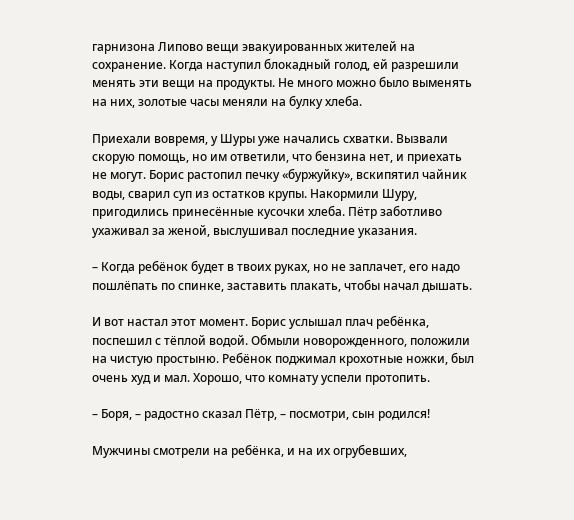гарнизона Липово вещи эвакуированных жителей на сохранение. Когда наступил блокадный голод, ей разрешили менять эти вещи на продукты. Не много можно было выменять на них, золотые часы меняли на булку хлеба.

Приехали вовремя, у Шуры уже начались схватки. Вызвали скорую помощь, но им ответили, что бензина нет, и приехать не могут. Борис растопил печку «буржуйку», вскипятил чайник воды, сварил суп из остатков крупы. Накормили Шуру, пригодились принесённые кусочки хлеба. Пётр заботливо ухаживал за женой, выслушивал последние указания.

– Когда ребёнок будет в твоих руках, но не заплачет, его надо пошлёпать по спинке, заставить плакать, чтобы начал дышать.

И вот настал этот момент. Борис услышал плач ребёнка, поспешил с тёплой водой. Обмыли новорожденного, положили на чистую простыню. Ребёнок поджимал крохотные ножки, был очень худ и мал. Хорошо, что комнату успели протопить.

– Боря, – радостно сказал Пётр, – посмотри, сын родился!

Мужчины смотрели на ребёнка, и на их огрубевших,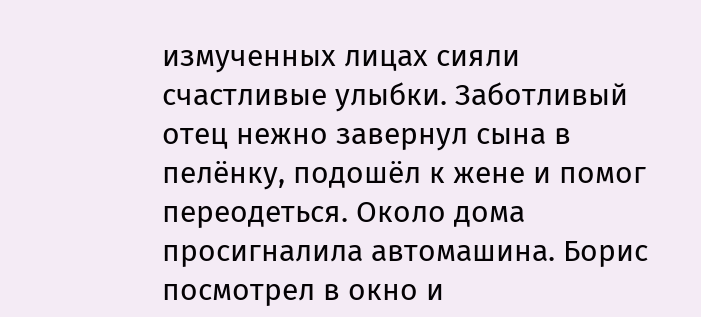измученных лицах сияли счастливые улыбки. Заботливый отец нежно завернул сына в пелёнку, подошёл к жене и помог переодеться. Около дома просигналила автомашина. Борис посмотрел в окно и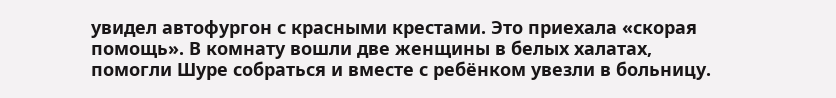увидел автофургон с красными крестами. Это приехала «скорая помощь». В комнату вошли две женщины в белых халатах, помогли Шуре собраться и вместе с ребёнком увезли в больницу.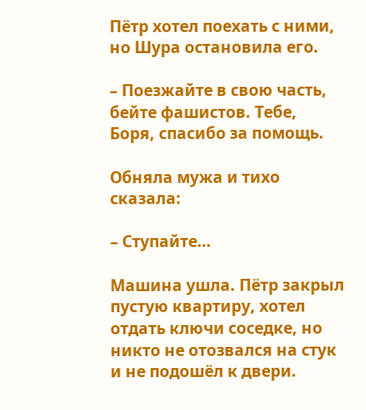Пётр хотел поехать с ними, но Шура остановила его.

– Поезжайте в свою часть, бейте фашистов. Тебе, Боря, спасибо за помощь.

Обняла мужа и тихо сказала:

– Ступайте…

Машина ушла. Пётр закрыл пустую квартиру, хотел отдать ключи соседке, но никто не отозвался на стук и не подошёл к двери.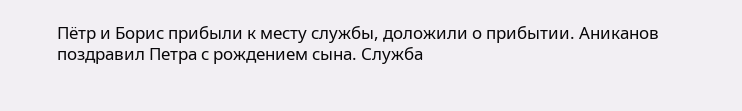Пётр и Борис прибыли к месту службы, доложили о прибытии. Аниканов поздравил Петра с рождением сына. Служба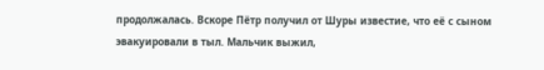продолжалась. Вскоре Пётр получил от Шуры известие, что её с сыном эвакуировали в тыл. Мальчик выжил,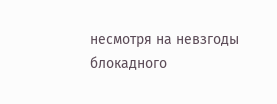несмотря на невзгоды блокадного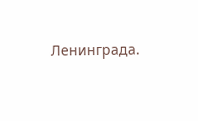Ленинграда.